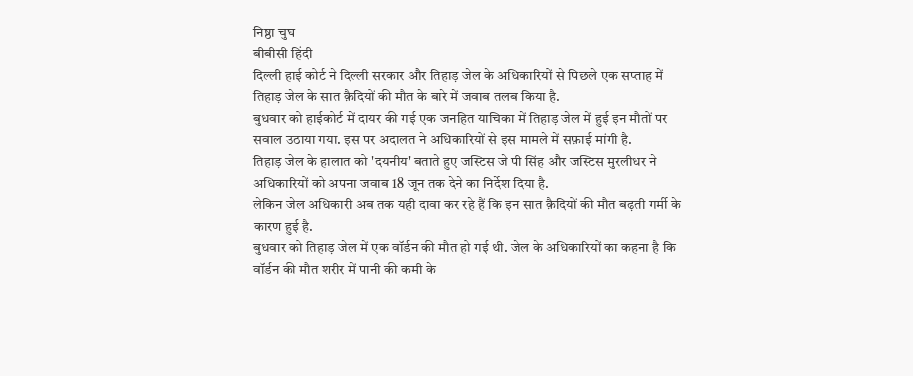निष्ठा चुघ
बीबीसी हिंदी
दिल्ली हाई कोर्ट ने दिल्ली सरकार और तिहाड़ जेल के अधिकारियों से पिछले एक सप्ताह में तिहाड़ जेल के सात क़ैदियों की मौत के बारे में जवाब तलब किया है.
बुधवार को हाईकोर्ट में दायर की गई एक जनहित याचिका में तिहाड़ जेल में हुई इन मौतों पर सवाल उठाया गया. इस पर अदालत ने अधिकारियों से इस मामले में सफ़ाई मांगी है.
तिहाड़ जेल के हालात को 'दयनीय' बताते हुए जस्टिस जे पी सिंह और जस्टिस मुरलीधर ने अधिकारियों को अपना जवाब 18 जून तक देने का निर्देश दिया है.
लेकिन जेल अधिकारी अब तक यही दावा कर रहे हैं कि इन सात क़ैदियों की मौत बढ़ती गर्मी के कारण हुई है.
बुधवार को तिहाड़ जेल में एक वॉर्डन की मौत हो गई थी. जेल के अधिकारियों का कहना है कि वॉर्डन की मौत शरीर में पानी की कमी के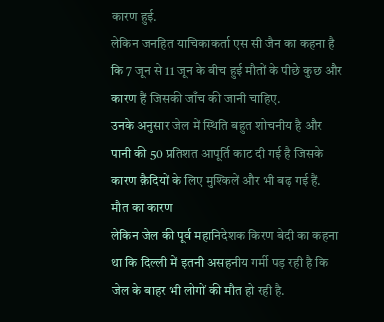कारण हुई.
लेकिन जनहित याचिकाकर्ता एस सी जैन का कहना है कि 7 जून से 11 जून के बीच हुई मौतों के पीछे कुछ और कारण हैं जिसकी जाँच की जानी चाहिए.
उनके अनुसार जेल में स्थिति बहुत शोचनीय है और पानी की 50 प्रतिशत आपूर्ति काट दी गई है जिसके कारण क़ैदियों के लिए मुश्किलें और भी बढ़ गई हैं.
मौत का कारण
लेकिन जेल की पूर्व महानिदेशक किरण बेदी का कहना था कि दिल्ली में इतनी असहनीय गर्मी पड़ रही है कि जेल के बाहर भी लोगों की मौत हो रही है.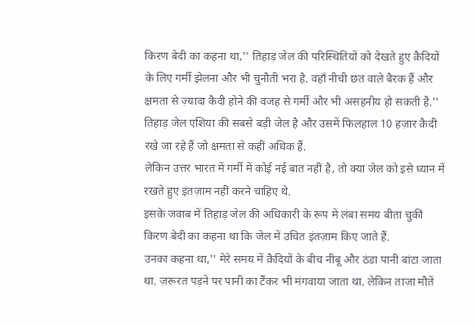किरण बेदी का कहना था,'' तिहाड़ जेल की परिस्थितियों को देखते हुए क़ैदियों के लिए गर्मी झेलना और भी चुनौती भरा है. वहाँ नीची छत वाले बैरक हैं और क्षमता से ज़्यादा कैदी होने की वजह से गर्मी और भी असहनीय हो सकती है.''
तिहाड़ जेल एशिया की सबसे बड़ी जेल है और उसमें फिलहाल 10 हज़ार क़ैदी रखे जा रहे हैं जो क्षमता से कहीं अधिक हैं.
लेकिन उत्तर भारत में गर्मी में कोई नई बात नहीं है, तो क्या जेल को इसे ध्यान में रखते हुए इंतज़ाम नहीं करने चाहिए थे.
इसके जवाब में तिहाड़ जेल की अधिकारी के रूप में लंबा समय बीता चुकीं किरण बेदी का कहना था कि जेल में उचित इंतज़ाम किए जाते हैं.
उनका कहना था,'' मेरे समय में क़ैदियों के बीच नीबू और ठंडा पानी बांटा जाता था. ज़रूरत पड़ने पर पानी का टैंकर भी मंगवाया जाता था. लेकिन ताज़ा मौतें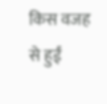किस वजह से हुईं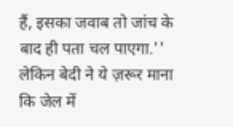हैं, इसका जवाब तो जांच के बाद ही पता चल पाएगा.''
लेकिन बेदी ने ये ज़रूर माना कि जेल में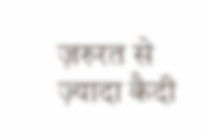ज़रुरत से ज़्यादा कैदी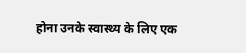होना उनके स्वास्थ्य के लिए एक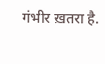गंभीर ख़तरा है.